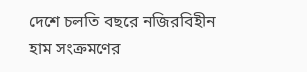দেশে চলতি বছরে নজিরবিহীন হাম সংক্রমণের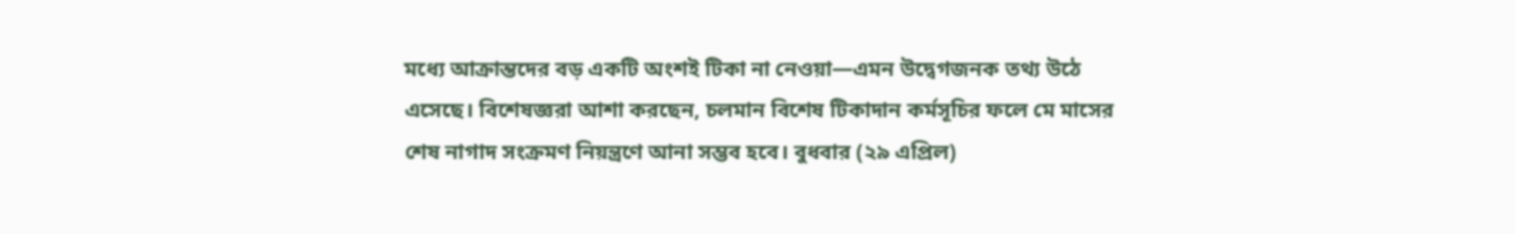মধ্যে আক্রান্তদের বড় একটি অংশই টিকা না নেওয়া—এমন উদ্বেগজনক তথ্য উঠে এসেছে। বিশেষজ্ঞরা আশা করছেন, চলমান বিশেষ টিকাদান কর্মসূচির ফলে মে মাসের শেষ নাগাদ সংক্রমণ নিয়ন্ত্রণে আনা সম্ভব হবে। বুধবার (২৯ এপ্রিল)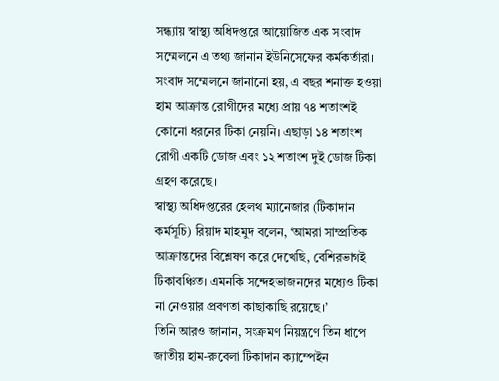সন্ধ্যায় স্বাস্থ্য অধিদপ্তরে আয়োজিত এক সংবাদ সম্মেলনে এ তথ্য জানান ইউনিসেফের কর্মকর্তারা।
সংবাদ সম্মেলনে জানানো হয়, এ বছর শনাক্ত হওয়া হাম আক্রান্ত রোগীদের মধ্যে প্রায় ৭৪ শতাংশই কোনো ধরনের টিকা নেয়নি। এছাড়া ১৪ শতাংশ রোগী একটি ডোজ এবং ১২ শতাংশ দুই ডোজ টিকা গ্রহণ করেছে।
স্বাস্থ্য অধিদপ্তরের হেলথ ম্যানেজার (টিকাদান কর্মসূচি) রিয়াদ মাহমুদ বলেন, ‘আমরা সাম্প্রতিক আক্রান্তদের বিশ্লেষণ করে দেখেছি, বেশিরভাগই টিকাবঞ্চিত। এমনকি সন্দেহভাজনদের মধ্যেও টিকা না নেওয়ার প্রবণতা কাছাকাছি রয়েছে।’
তিনি আরও জানান, সংক্রমণ নিয়ন্ত্রণে তিন ধাপে জাতীয় হাম-রুবেলা টিকাদান ক্যাম্পেইন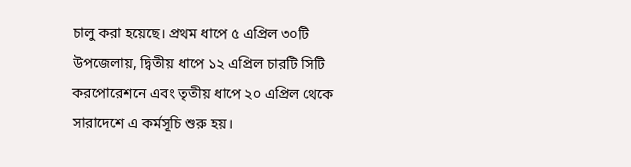চালু করা হয়েছে। প্রথম ধাপে ৫ এপ্রিল ৩০টি উপজেলায়, দ্বিতীয় ধাপে ১২ এপ্রিল চারটি সিটি করপোরেশনে এবং তৃতীয় ধাপে ২০ এপ্রিল থেকে সারাদেশে এ কর্মসূচি শুরু হয়।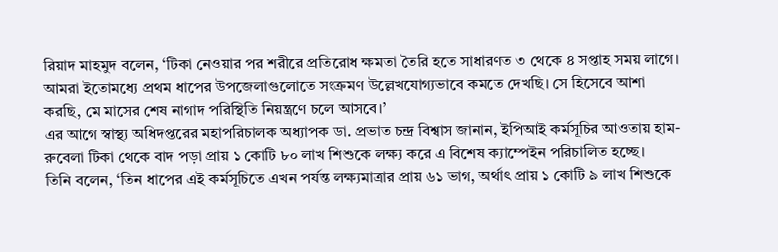রিয়াদ মাহমুদ বলেন, ‘টিকা নেওয়ার পর শরীরে প্রতিরোধ ক্ষমতা তৈরি হতে সাধারণত ৩ থেকে ৪ সপ্তাহ সময় লাগে। আমরা ইতোমধ্যে প্রথম ধাপের উপজেলাগুলোতে সংক্রমণ উল্লেখযোগ্যভাবে কমতে দেখছি। সে হিসেবে আশা করছি, মে মাসের শেষ নাগাদ পরিস্থিতি নিয়ন্ত্রণে চলে আসবে।’
এর আগে স্বাস্থ্য অধিদপ্তরের মহাপরিচালক অধ্যাপক ডা. প্রভাত চন্দ্র বিশ্বাস জানান, ইপিআই কর্মসূচির আওতায় হাম-রুবেলা টিকা থেকে বাদ পড়া প্রায় ১ কোটি ৮০ লাখ শিশুকে লক্ষ্য করে এ বিশেষ ক্যাম্পেইন পরিচালিত হচ্ছে।
তিনি বলেন, ‘তিন ধাপের এই কর্মসূচিতে এখন পর্যন্ত লক্ষ্যমাত্রার প্রায় ৬১ ভাগ, অর্থাৎ প্রায় ১ কোটি ৯ লাখ শিশুকে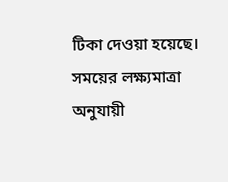টিকা দেওয়া হয়েছে। সময়ের লক্ষ্যমাত্রা অনুযায়ী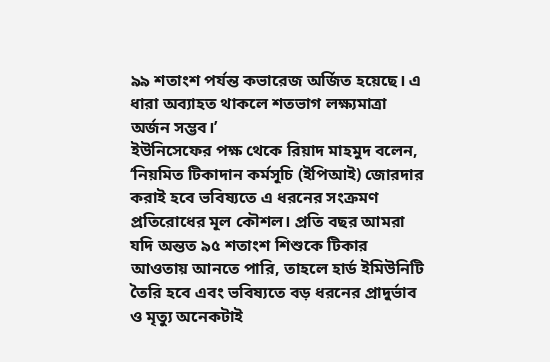৯৯ শতাংশ পর্যন্ত কভারেজ অর্জিত হয়েছে। এ ধারা অব্যাহত থাকলে শতভাগ লক্ষ্যমাত্রা অর্জন সম্ভব।’
ইউনিসেফের পক্ষ থেকে রিয়াদ মাহমুদ বলেন, ‘নিয়মিত টিকাদান কর্মসূচি (ইপিআই) জোরদার করাই হবে ভবিষ্যতে এ ধরনের সংক্রমণ প্রতিরোধের মূল কৌশল। প্রতি বছর আমরা যদি অন্তত ৯৫ শতাংশ শিশুকে টিকার আওতায় আনতে পারি, তাহলে হার্ড ইমিউনিটি তৈরি হবে এবং ভবিষ্যতে বড় ধরনের প্রাদুর্ভাব ও মৃত্যু অনেকটাই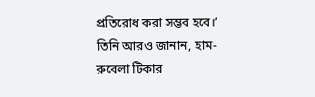প্রতিরোধ করা সম্ভব হবে।’
তিনি আরও জানান, হাম-রুবেলা টিকার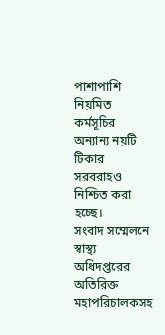পাশাপাশি নিয়মিত কর্মসূচির অন্যান্য নয়টি টিকার সরবরাহও নিশ্চিত করা হচ্ছে।
সংবাদ সম্মেলনে স্বাস্থ্য অধিদপ্তরের অতিরিক্ত মহাপরিচালকসহ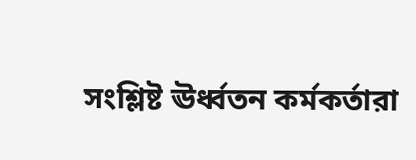সংশ্লিষ্ট ঊর্ধ্বতন কর্মকর্তারা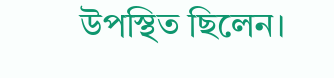উপস্থিত ছিলেন।